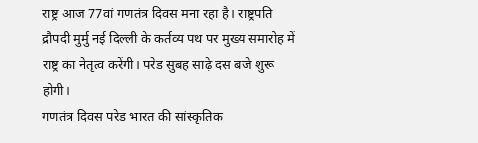राष्ट्र आज 77वां गणतंत्र दिवस मना रहा है। राष्ट्रपति द्रौपदी मुर्मु नई दिल्ली के कर्तव्य पथ पर मुख्य समारोह में राष्ट्र का नेतृत्व करेंगी। परेड सुबह साढ़े दस बजे शुरू होगी।
गणतंत्र दिवस परेड भारत की सांस्कृतिक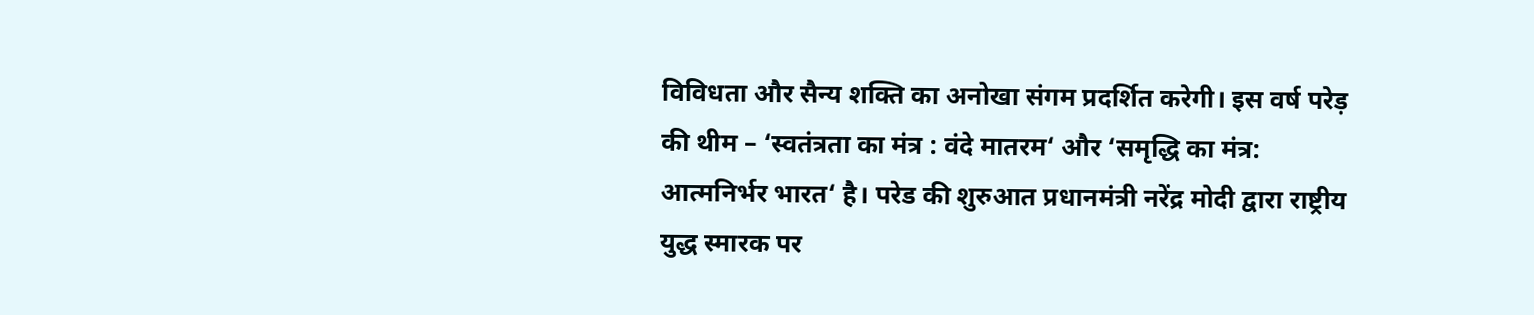विविधता और सैन्य शक्ति का अनोखा संगम प्रदर्शित करेगी। इस वर्ष परेड़ की थीम – ‘स्वतंत्रता का मंत्र : वंदे मातरम‘ और ‘समृद्धि का मंत्र: आत्मनिर्भर भारत‘ है। परेड की शुरुआत प्रधानमंत्री नरेंद्र मोदी द्वारा राष्ट्रीय युद्ध स्मारक पर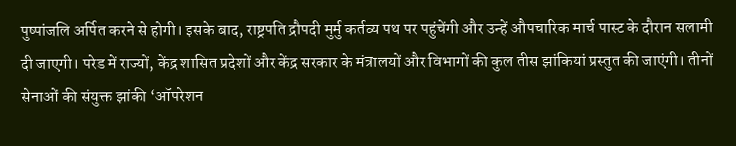पुष्पांजलि अर्पित करने से होगी। इसके बाद, राष्ट्रपति द्रौपदी मुर्मु कर्तव्य पथ पर पहुंचेंगी और उन्हें औपचारिक मार्च पास्ट के दौरान सलामी दी जाएगी। परेड में राज्यों, केंद्र शासित प्रदेशों और केंद्र सरकार के मंत्रालयों और विभागों की कुल तीस झांकियां प्रस्तुत की जाएंगी। तीनों सेनाओं की संयुक्त झांकी ‘ऑपरेशन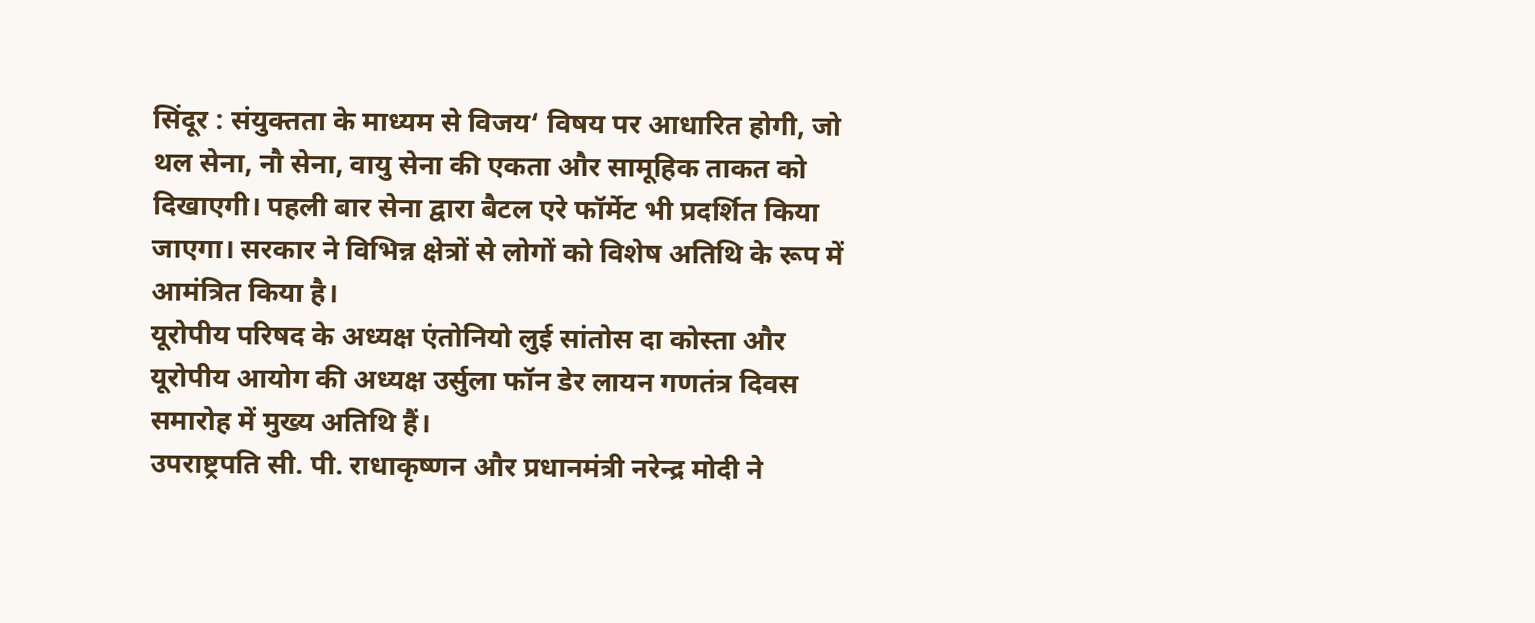सिंदूर : संयुक्तता के माध्यम से विजय‘ विषय पर आधारित होगी, जो थल सेना, नौ सेना, वायु सेना की एकता और सामूहिक ताकत को दिखाएगी। पहली बार सेना द्वारा बैटल एरे फॉर्मेट भी प्रदर्शित किया जाएगा। सरकार ने विभिन्न क्षेत्रों से लोगों को विशेष अतिथि के रूप में आमंत्रित किया है।
यूरोपीय परिषद के अध्यक्ष एंतोनियो लुई सांतोस दा कोस्ता और यूरोपीय आयोग की अध्यक्ष उर्सुला फॉन डेर लायन गणतंत्र दिवस समारोह में मुख्य अतिथि हैं।
उपराष्ट्रपति सी. पी. राधाकृष्णन और प्रधानमंत्री नरेन्द्र मोदी ने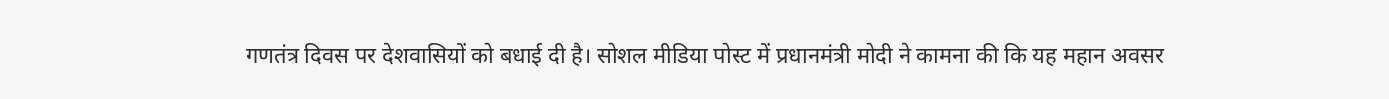गणतंत्र दिवस पर देशवासियों को बधाई दी है। सोशल मीडिया पोस्ट में प्रधानमंत्री मोदी ने कामना की कि यह महान अवसर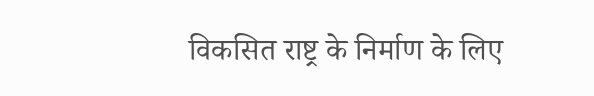विकसित राष्ट्र के निर्माण के लिए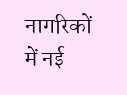नागरिकों में नई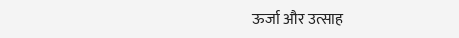ऊर्जा और उत्साह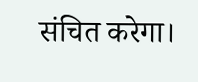संचित करेगा।